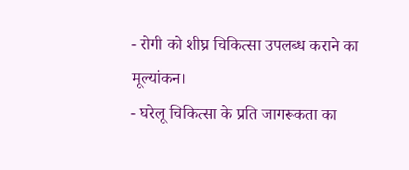- रोगी को शीघ्र चिकित्सा उपलब्ध कराने का मूल्यांकन।
- घरेलू चिकित्सा के प्रति जागरूकता का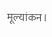मूल्यांकन।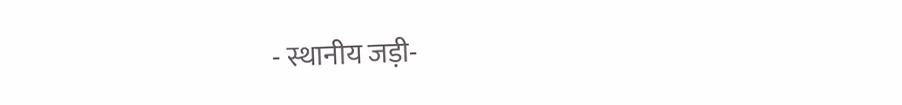- स्थानीय जड़ी-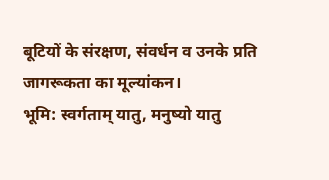बूटियों के संरक्षण, संवर्धन व उनके प्रति जागरूकता का मूल्यांकन।
भूमि: स्वर्गताम् यातु, मनुष्यो यातु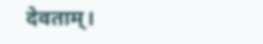देवताम्।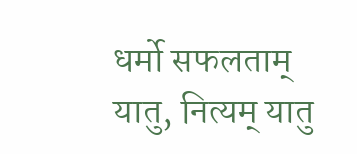धर्मो सफलताम् यातु, नित्यम् यातु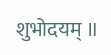शुभोदयम् ॥